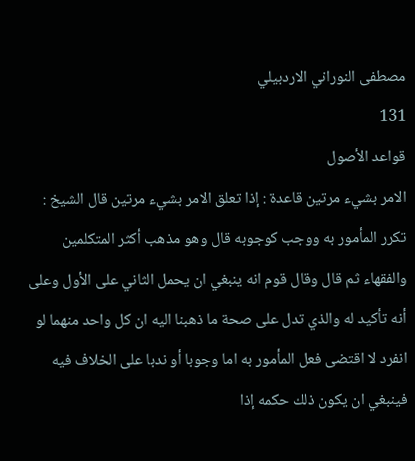مصطفى النوراني الاردبيلي
131
قواعد الأصول
الامر بشيء مرتين قاعدة : إذا تعلق الامر بشيء مرتين قال الشيخ : تكرر المأمور به ووجب كوجوبه قال وهو مذهب أكثر المتكلمين والفقهاء ثم قال وقال قوم انه ينبغي ان يحمل الثاني على الأول وعلى أنه تأكيد له والذي تدل على صحة ما ذهبنا اليه ان كل واحد منهما لو انفرد لا اقتضى فعل المأمور به اما وجوبا أو ندبا على الخلاف فيه فينبغي ان يكون ذلك حكمه إذا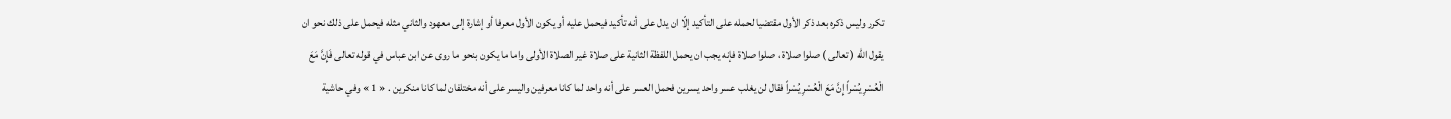تكرر وليس ذكره بعد ذكر الأول مقتضيا لحمله على التأكيد إلّا ان يدل على أنه تأكيد فيحمل عليه أو يكون الأول معرفا أو إشارة إلى معهود والثاني مثله فيحمل على ذلك نحو ان يقول الله ( تعالى ) صلوا صلاة ، صلوا صلاة فإنه يجب ان يحمل اللفظة الثانية على صلاة غير الصلاة الأولى واما ما يكون بنحو ما روى عن ابن عباس في قوله تعالى فَإِنَّ مَعَ الْعُسْرِ يُسْراً إِنَّ مَعَ الْعُسْرِ يُسْراً فقال لن يغلب عسر واحد يسرين فحمل العسر على أنه واحد لما كانا معرفين واليسر على أنه مختلفان لما كانا منكرين . « 1 » وفي حاشية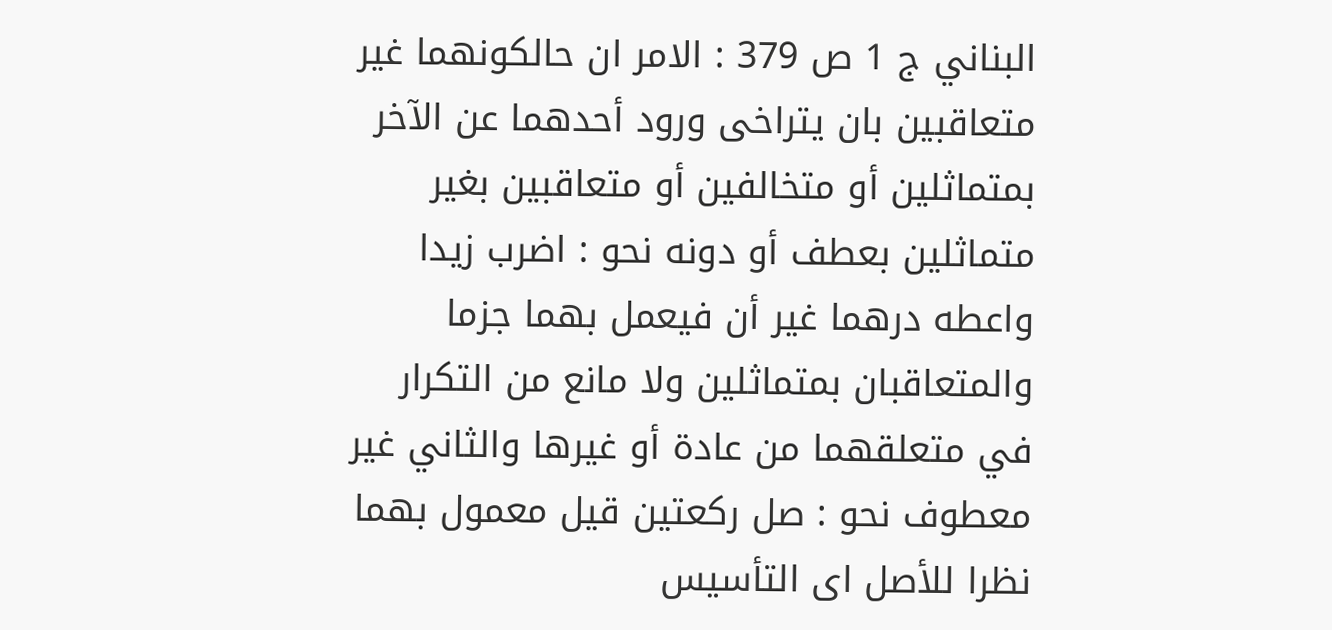البناني ج 1 ص 379 : الامر ان حالكونهما غير متعاقبين بان يتراخى ورود أحدهما عن الآخر بمتماثلين أو متخالفين أو متعاقبين بغير متماثلين بعطف أو دونه نحو : اضرب زيدا واعطه درهما غير أن فيعمل بهما جزما والمتعاقبان بمتماثلين ولا مانع من التكرار في متعلقهما من عادة أو غيرها والثاني غير معطوف نحو : صل ركعتين قيل معمول بهما نظرا للأصل اى التأسيس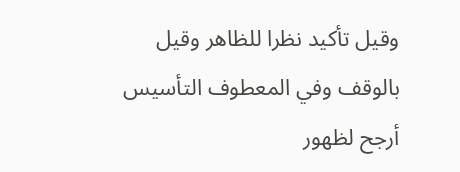وقيل تأكيد نظرا للظاهر وقيل بالوقف وفي المعطوف التأسيس أرجح لظهور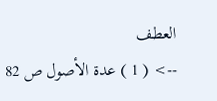العطف
--> ( 1 ) عدة الأصول ص 82